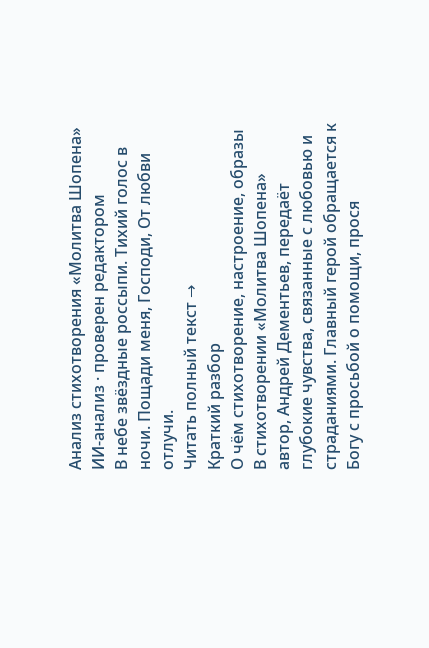Анализ стихотворения «Молитва Шопена»
ИИ-анализ · проверен редактором
В небе звёздные россыпи. Тихий голос в ночи. Пощади меня, Господи, От любви отлучи.
Читать полный текст →
Краткий разбор
О чём стихотворение, настроение, образы
В стихотворении «Молитва Шопена» автор, Андрей Дементьев, передаёт глубокие чувства, связанные с любовью и страданиями. Главный герой обращается к Богу с просьбой о помощи, прося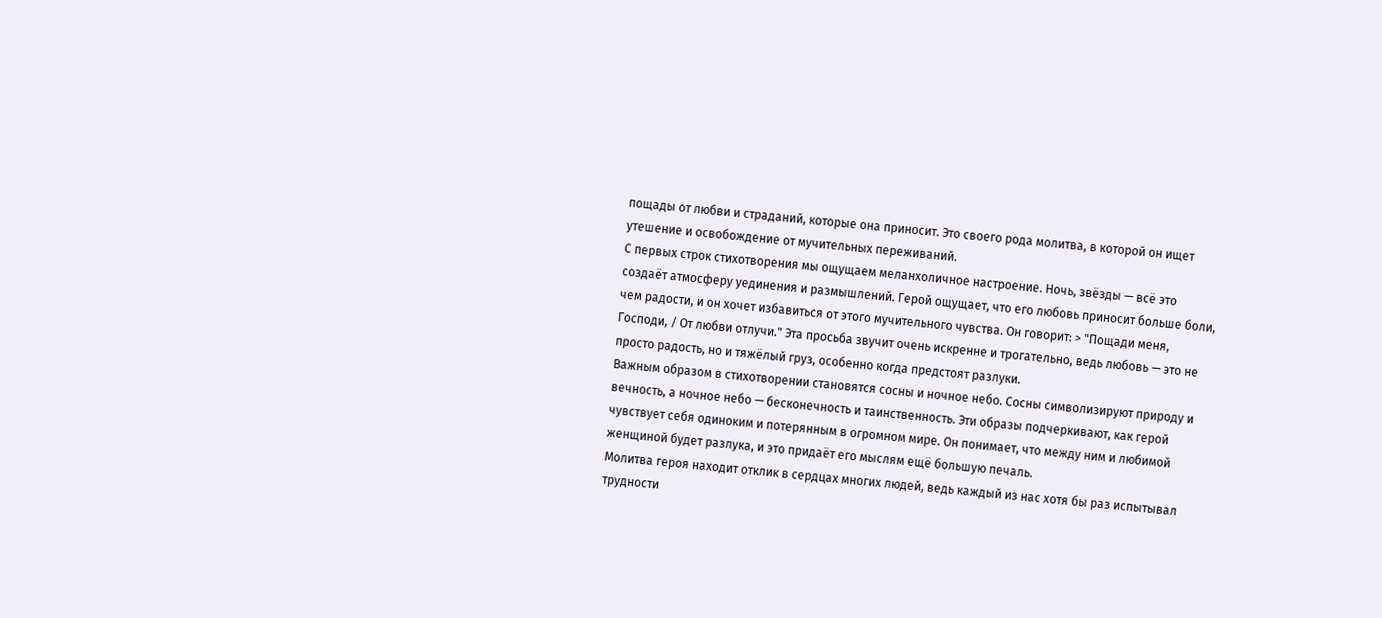пощады от любви и страданий, которые она приносит. Это своего рода молитва, в которой он ищет утешение и освобождение от мучительных переживаний.
С первых строк стихотворения мы ощущаем меланхоличное настроение. Ночь, звёзды — всё это создаёт атмосферу уединения и размышлений. Герой ощущает, что его любовь приносит больше боли, чем радости, и он хочет избавиться от этого мучительного чувства. Он говорит: > "Пощади меня, Господи, / От любви отлучи." Эта просьба звучит очень искренне и трогательно, ведь любовь — это не просто радость, но и тяжёлый груз, особенно когда предстоят разлуки.
Важным образом в стихотворении становятся сосны и ночное небо. Сосны символизируют природу и вечность, а ночное небо — бесконечность и таинственность. Эти образы подчеркивают, как герой чувствует себя одиноким и потерянным в огромном мире. Он понимает, что между ним и любимой женщиной будет разлука, и это придаёт его мыслям ещё большую печаль.
Молитва героя находит отклик в сердцах многих людей, ведь каждый из нас хотя бы раз испытывал трудности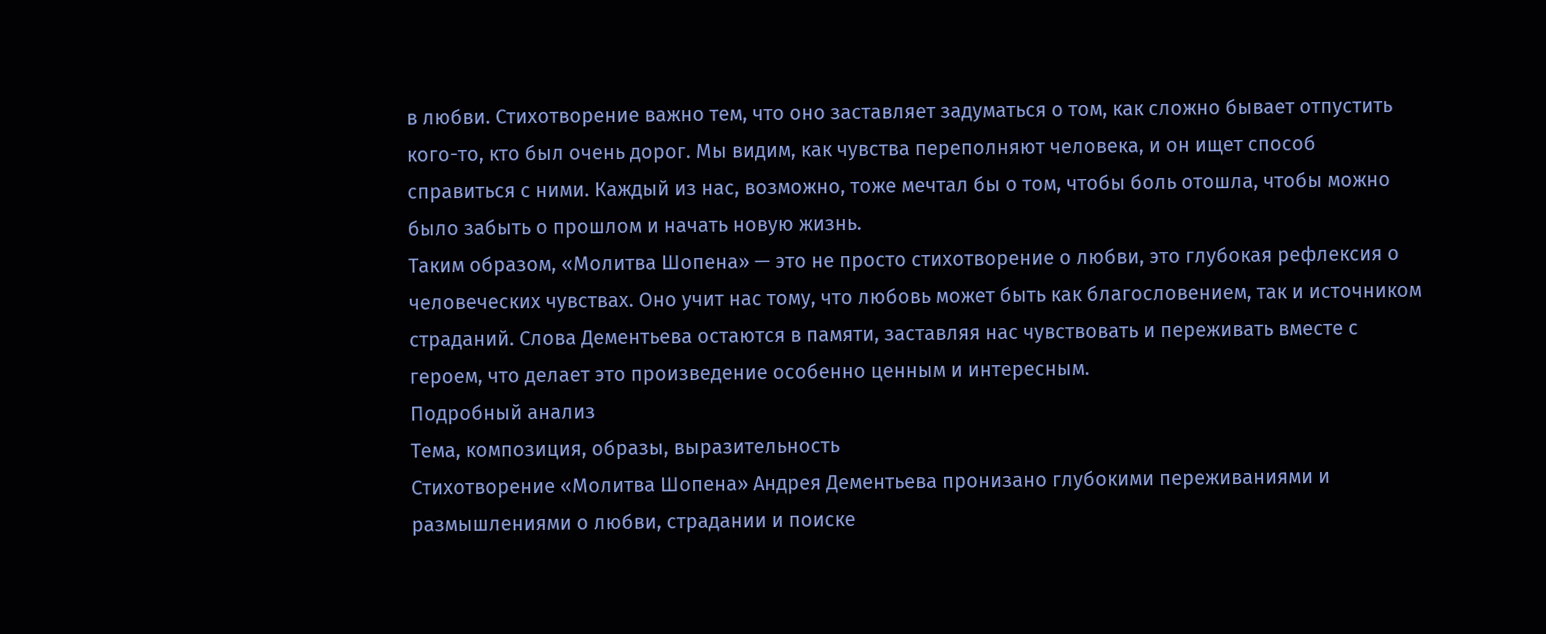в любви. Стихотворение важно тем, что оно заставляет задуматься о том, как сложно бывает отпустить кого-то, кто был очень дорог. Мы видим, как чувства переполняют человека, и он ищет способ справиться с ними. Каждый из нас, возможно, тоже мечтал бы о том, чтобы боль отошла, чтобы можно было забыть о прошлом и начать новую жизнь.
Таким образом, «Молитва Шопена» — это не просто стихотворение о любви, это глубокая рефлексия о человеческих чувствах. Оно учит нас тому, что любовь может быть как благословением, так и источником страданий. Слова Дементьева остаются в памяти, заставляя нас чувствовать и переживать вместе с героем, что делает это произведение особенно ценным и интересным.
Подробный анализ
Тема, композиция, образы, выразительность
Стихотворение «Молитва Шопена» Андрея Дементьева пронизано глубокими переживаниями и размышлениями о любви, страдании и поиске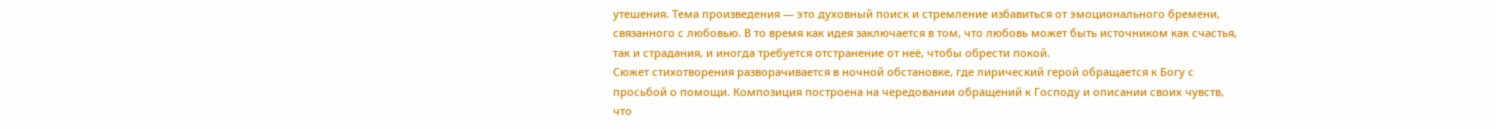утешения. Тема произведения — это духовный поиск и стремление избавиться от эмоционального бремени, связанного с любовью. В то время как идея заключается в том, что любовь может быть источником как счастья, так и страдания, и иногда требуется отстранение от неё, чтобы обрести покой.
Сюжет стихотворения разворачивается в ночной обстановке, где лирический герой обращается к Богу с просьбой о помощи. Композиция построена на чередовании обращений к Господу и описании своих чувств, что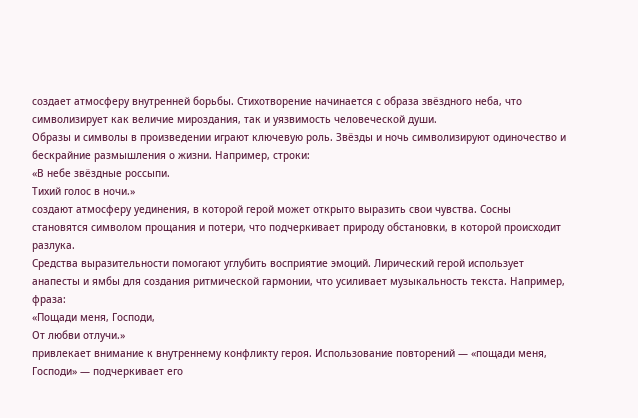создает атмосферу внутренней борьбы. Стихотворение начинается с образа звёздного неба, что символизирует как величие мироздания, так и уязвимость человеческой души.
Образы и символы в произведении играют ключевую роль. Звёзды и ночь символизируют одиночество и бескрайние размышления о жизни. Например, строки:
«В небе звёздные россыпи.
Тихий голос в ночи.»
создают атмосферу уединения, в которой герой может открыто выразить свои чувства. Сосны становятся символом прощания и потери, что подчеркивает природу обстановки, в которой происходит разлука.
Средства выразительности помогают углубить восприятие эмоций. Лирический герой использует анапесты и ямбы для создания ритмической гармонии, что усиливает музыкальность текста. Например, фраза:
«Пощади меня, Господи,
От любви отлучи.»
привлекает внимание к внутреннему конфликту героя. Использование повторений — «пощади меня, Господи» — подчеркивает его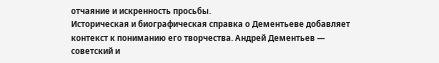отчаяние и искренность просьбы.
Историческая и биографическая справка о Дементьеве добавляет контекст к пониманию его творчества. Андрей Дементьев — советский и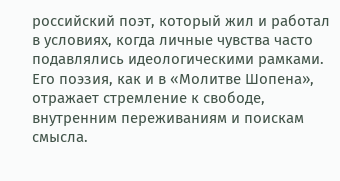российский поэт, который жил и работал в условиях, когда личные чувства часто подавлялись идеологическими рамками. Его поэзия, как и в «Молитве Шопена», отражает стремление к свободе, внутренним переживаниям и поискам смысла.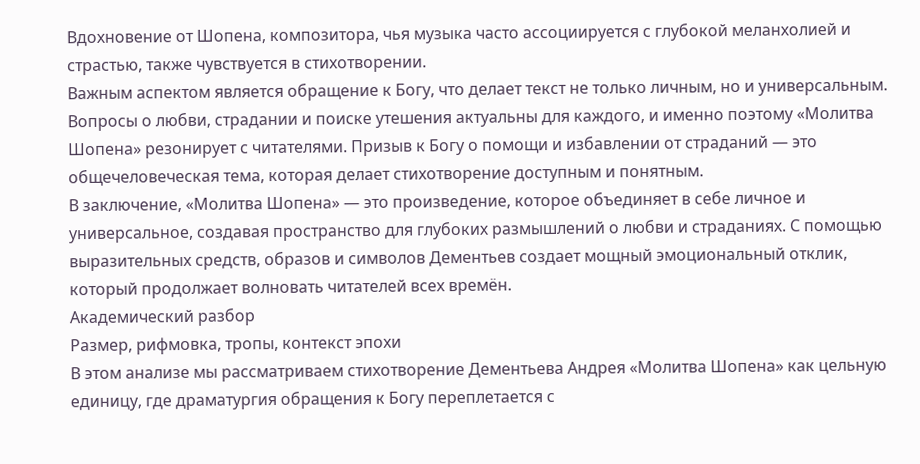Вдохновение от Шопена, композитора, чья музыка часто ассоциируется с глубокой меланхолией и страстью, также чувствуется в стихотворении.
Важным аспектом является обращение к Богу, что делает текст не только личным, но и универсальным. Вопросы о любви, страдании и поиске утешения актуальны для каждого, и именно поэтому «Молитва Шопена» резонирует с читателями. Призыв к Богу о помощи и избавлении от страданий — это общечеловеческая тема, которая делает стихотворение доступным и понятным.
В заключение, «Молитва Шопена» — это произведение, которое объединяет в себе личное и универсальное, создавая пространство для глубоких размышлений о любви и страданиях. С помощью выразительных средств, образов и символов Дементьев создает мощный эмоциональный отклик, который продолжает волновать читателей всех времён.
Академический разбор
Размер, рифмовка, тропы, контекст эпохи
В этом анализе мы рассматриваем стихотворение Дементьева Андрея «Молитва Шопена» как цельную единицу, где драматургия обращения к Богу переплетается с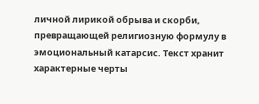личной лирикой обрыва и скорби, превращающей религиозную формулу в эмоциональный катарсис. Текст хранит характерные черты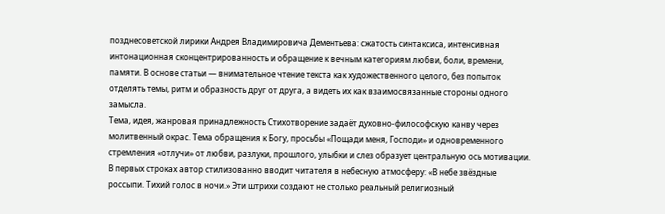позднесоветской лирики Андрея Владимировича Дементьева: сжатость синтаксиса, интенсивная интонационная сконцентрированность и обращение к вечным категориям любви, боли, времени, памяти. В основе статьи — внимательное чтение текста как художественного целого, без попыток отделять темы, ритм и образность друг от друга, а видеть их как взаимосвязанные стороны одного замысла.
Тема, идея, жанровая принадлежность Стихотворение задаёт духовно-философскую канву через молитвенный окрас. Тема обращения к Богу, просьбы «Пощади меня, Господи» и одновременного стремления «отлучи» от любви, разлуки, прошлого, улыбки и слез образует центральную ось мотивации. В первых строках автор стилизованно вводит читателя в небесную атмосферу: «В небе звёздные россыпи. Тихий голос в ночи.» Эти штрихи создают не столько реальный религиозный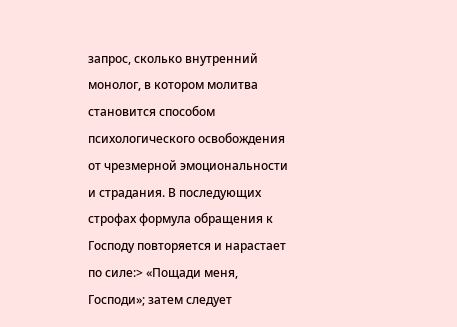запрос, сколько внутренний монолог, в котором молитва становится способом психологического освобождения от чрезмерной эмоциональности и страдания. В последующих строфах формула обращения к Господу повторяется и нарастает по силе:> «Пощади меня, Господи»; затем следует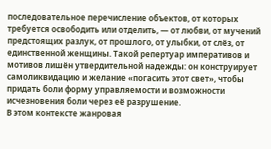последовательное перечисление объектов, от которых требуется освободить или отделить, — от любви, от мучений предстоящих разлук, от прошлого, от улыбки, от слёз, от единственной женщины. Такой репертуар императивов и мотивов лишён утвердительной надежды: он конструирует самоликвидацию и желание «погасить этот свет», чтобы придать боли форму управляемости и возможности исчезновения боли через её разрушение.
В этом контексте жанровая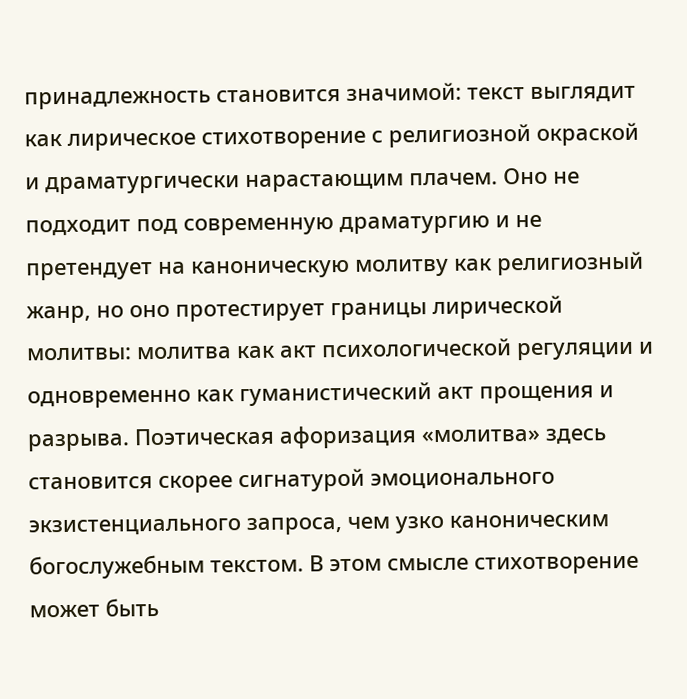принадлежность становится значимой: текст выглядит как лирическое стихотворение с религиозной окраской и драматургически нарастающим плачем. Оно не подходит под современную драматургию и не претендует на каноническую молитву как религиозный жанр, но оно протестирует границы лирической молитвы: молитва как акт психологической регуляции и одновременно как гуманистический акт прощения и разрыва. Поэтическая афоризация «молитва» здесь становится скорее сигнатурой эмоционального экзистенциального запроса, чем узко каноническим богослужебным текстом. В этом смысле стихотворение может быть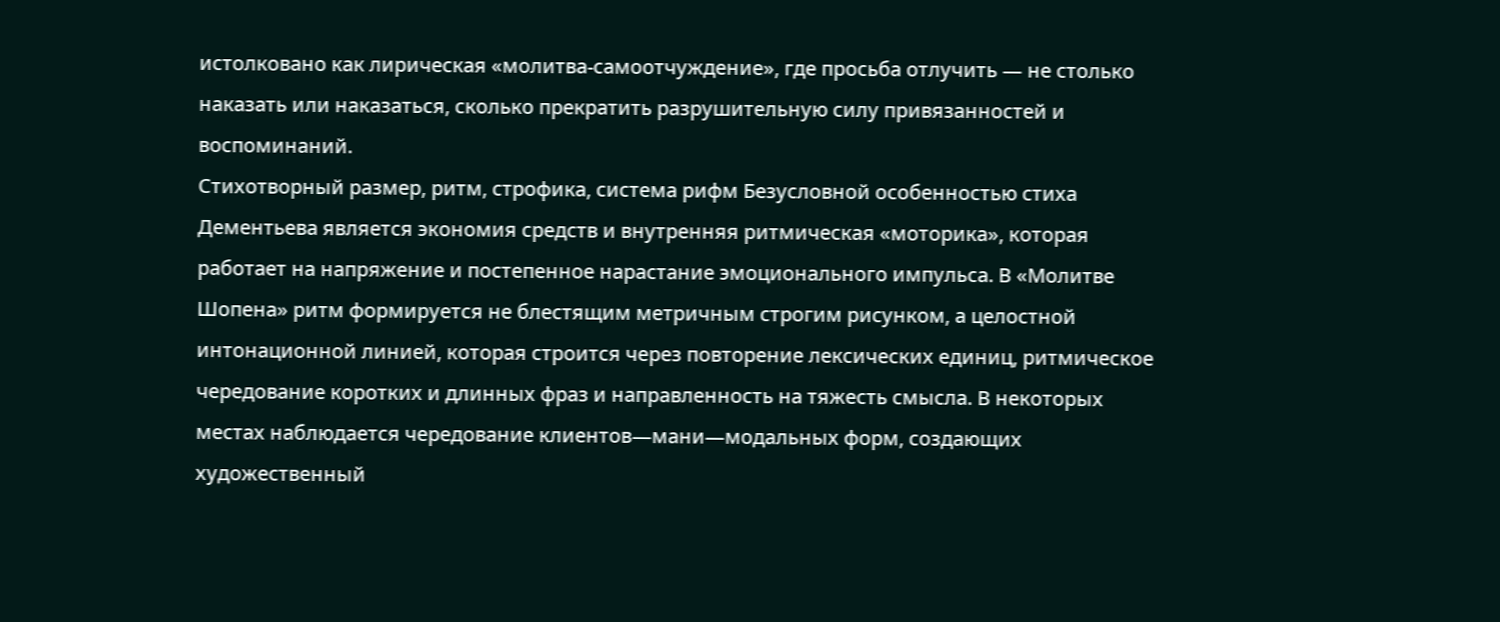истолковано как лирическая «молитва-самоотчуждение», где просьба отлучить — не столько наказать или наказаться, сколько прекратить разрушительную силу привязанностей и воспоминаний.
Стихотворный размер, ритм, строфика, система рифм Безусловной особенностью стиха Дементьева является экономия средств и внутренняя ритмическая «моторика», которая работает на напряжение и постепенное нарастание эмоционального импульса. В «Молитве Шопена» ритм формируется не блестящим метричным строгим рисунком, а целостной интонационной линией, которая строится через повторение лексических единиц, ритмическое чередование коротких и длинных фраз и направленность на тяжесть смысла. В некоторых местах наблюдается чередование клиентов—мани—модальных форм, создающих художественный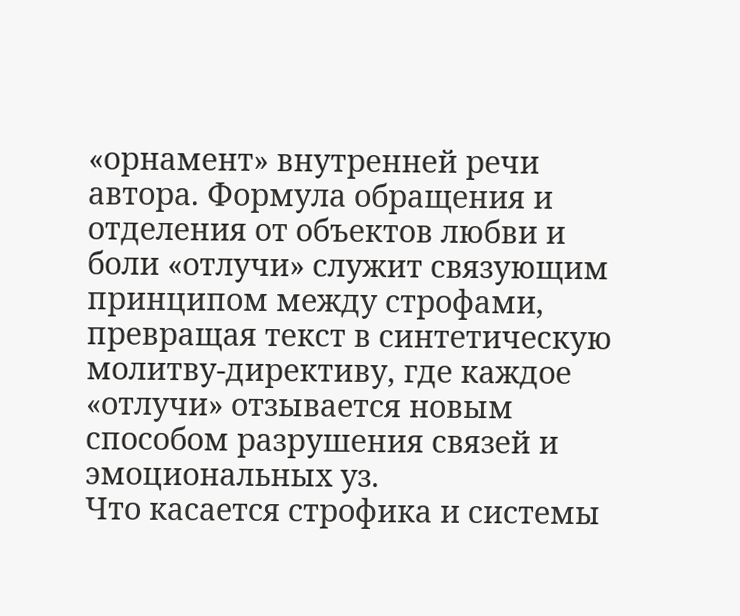«орнамент» внутренней речи автора. Формула обращения и отделения от объектов любви и боли «отлучи» служит связующим принципом между строфами, превращая текст в синтетическую молитву-директиву, где каждое «отлучи» отзывается новым способом разрушения связей и эмоциональных уз.
Что касается строфика и системы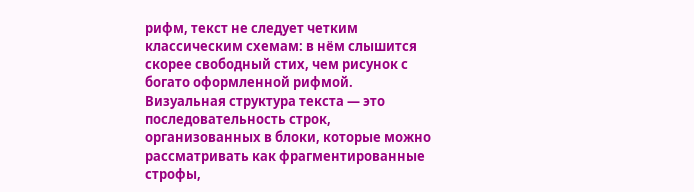рифм, текст не следует четким классическим схемам: в нём слышится скорее свободный стих, чем рисунок с богато оформленной рифмой. Визуальная структура текста — это последовательность строк, организованных в блоки, которые можно рассматривать как фрагментированные строфы,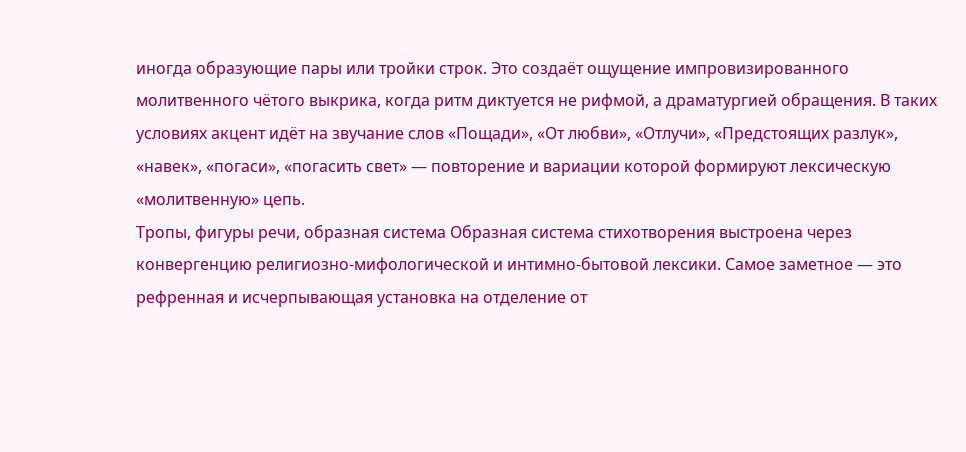иногда образующие пары или тройки строк. Это создаёт ощущение импровизированного молитвенного чётого выкрика, когда ритм диктуется не рифмой, а драматургией обращения. В таких условиях акцент идёт на звучание слов «Пощади», «От любви», «Отлучи», «Предстоящих разлук», «навек», «погаси», «погасить свет» — повторение и вариации которой формируют лексическую «молитвенную» цепь.
Тропы, фигуры речи, образная система Образная система стихотворения выстроена через конвергенцию религиозно-мифологической и интимно-бытовой лексики. Самое заметное — это рефренная и исчерпывающая установка на отделение от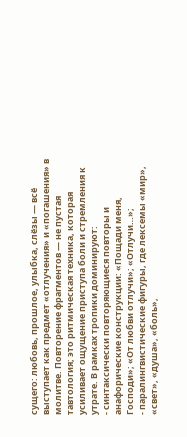сущего: любовь, прошлое, улыбка, слёзы — всё выступает как предмет «отлучения» и «погашения» в молитве. Повторение фрагментов — не пустая тавтология; это ритмическая техника, которая усиливает ощущение приступа боли и стремления к утрате. В рамках тропики доминируют:
- синтаксически повторяющиеся повторы и анафорические конструкции: «Пощади меня, Господи»; «От любви отлучи»; «Отлучи…»;
- паралингвистические фигуры, где лексемы «мир», «свет», «душа», «боль»,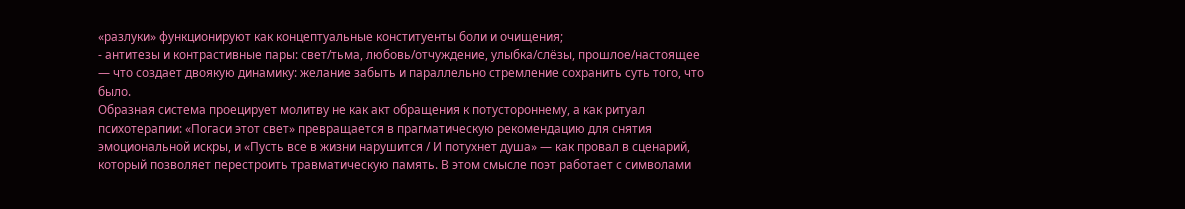«разлуки» функционируют как концептуальные конституенты боли и очищения;
- антитезы и контрастивные пары: свет/тьма, любовь/отчуждение, улыбка/слёзы, прошлое/настоящее — что создает двоякую динамику: желание забыть и параллельно стремление сохранить суть того, что было.
Образная система проецирует молитву не как акт обращения к потустороннему, а как ритуал психотерапии: «Погаси этот свет» превращается в прагматическую рекомендацию для снятия эмоциональной искры, и «Пусть все в жизни нарушится / И потухнет душа» — как провал в сценарий, который позволяет перестроить травматическую память. В этом смысле поэт работает с символами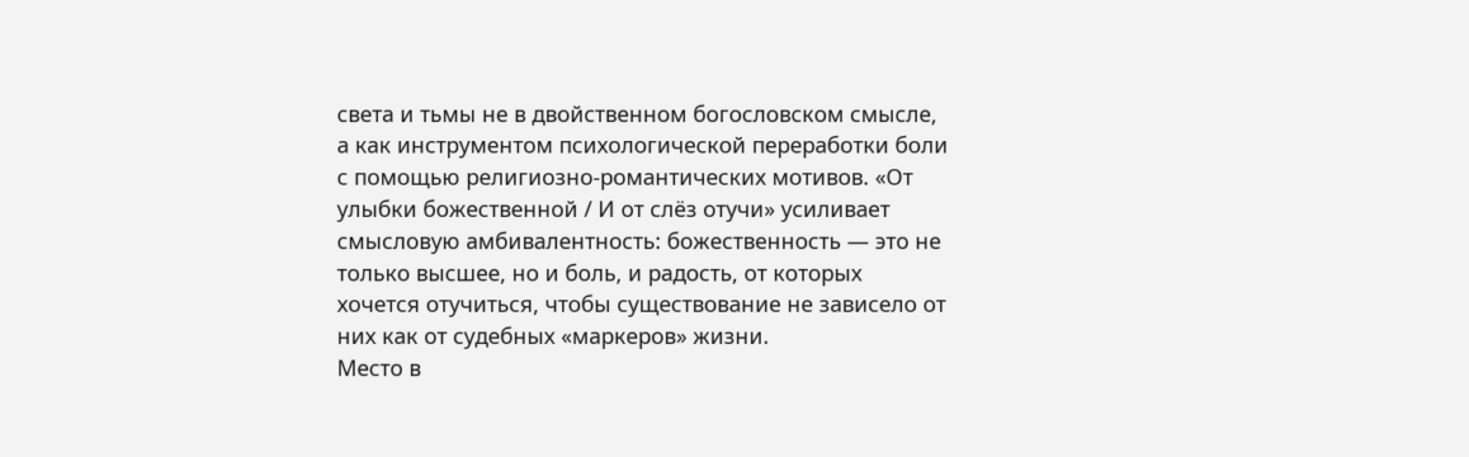света и тьмы не в двойственном богословском смысле, а как инструментом психологической переработки боли с помощью религиозно-романтических мотивов. «От улыбки божественной / И от слёз отучи» усиливает смысловую амбивалентность: божественность — это не только высшее, но и боль, и радость, от которых хочется отучиться, чтобы существование не зависело от них как от судебных «маркеров» жизни.
Место в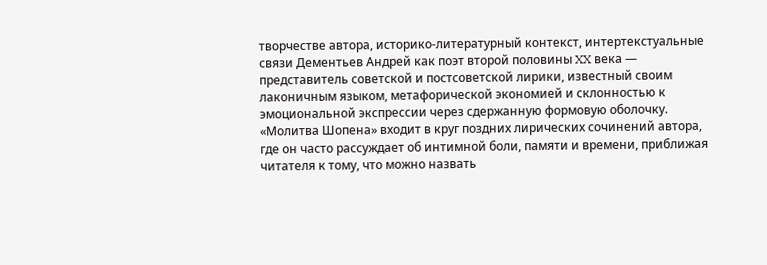творчестве автора, историко-литературный контекст, интертекстуальные связи Дементьев Андрей как поэт второй половины XX века — представитель советской и постсоветской лирики, известный своим лаконичным языком, метафорической экономией и склонностью к эмоциональной экспрессии через сдержанную формовую оболочку. «Молитва Шопена» входит в круг поздних лирических сочинений автора, где он часто рассуждает об интимной боли, памяти и времени, приближая читателя к тому, что можно назвать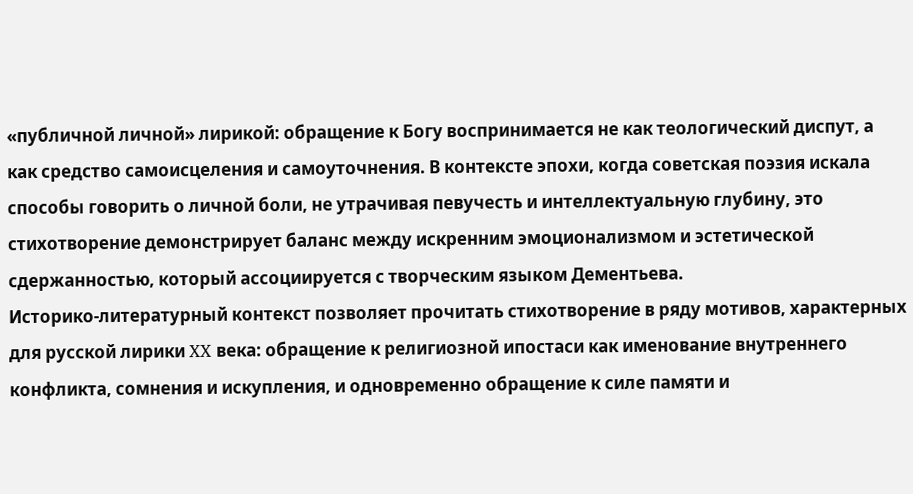«публичной личной» лирикой: обращение к Богу воспринимается не как теологический диспут, а как средство самоисцеления и самоуточнения. В контексте эпохи, когда советская поэзия искала способы говорить о личной боли, не утрачивая певучесть и интеллектуальную глубину, это стихотворение демонстрирует баланс между искренним эмоционализмом и эстетической сдержанностью, который ассоциируется с творческим языком Дементьева.
Историко-литературный контекст позволяет прочитать стихотворение в ряду мотивов, характерных для русской лирики XX века: обращение к религиозной ипостаси как именование внутреннего конфликта, сомнения и искупления, и одновременно обращение к силе памяти и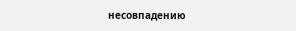несовпадению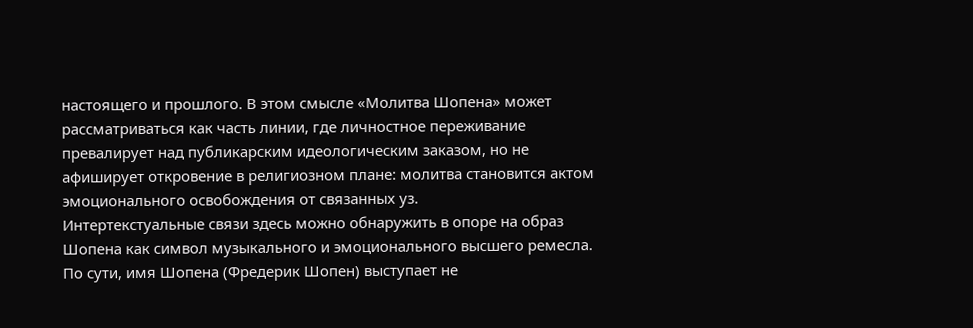настоящего и прошлого. В этом смысле «Молитва Шопена» может рассматриваться как часть линии, где личностное переживание превалирует над публикарским идеологическим заказом, но не афиширует откровение в религиозном плане: молитва становится актом эмоционального освобождения от связанных уз.
Интертекстуальные связи здесь можно обнаружить в опоре на образ Шопена как символ музыкального и эмоционального высшего ремесла. По сути, имя Шопена (Фредерик Шопен) выступает не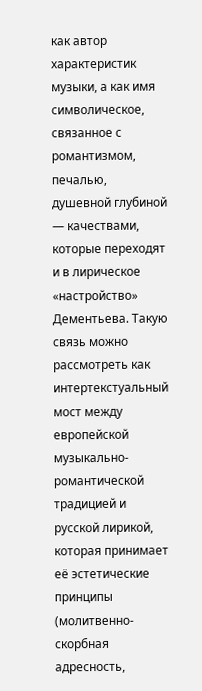как автор характеристик музыки, а как имя символическое, связанное с романтизмом, печалью, душевной глубиной — качествами, которые переходят и в лирическое «настройство» Дементьева. Такую связь можно рассмотреть как интертекстуальный мост между европейской музыкально-романтической традицией и русской лирикой, которая принимает её эстетические принципы (молитвенно-скорбная адресность,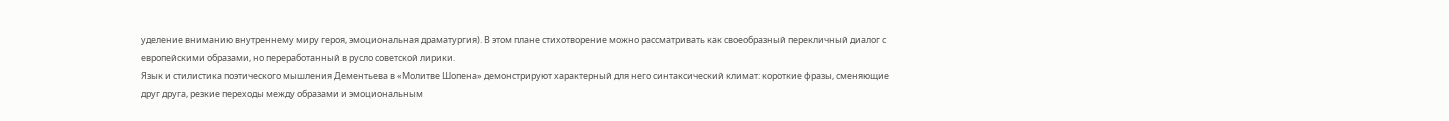уделение вниманию внутреннему миру героя, эмоциональная драматургия). В этом плане стихотворение можно рассматривать как своеобразный перекличный диалог с европейскими образами, но переработанный в русло советской лирики.
Язык и стилистика поэтического мышления Дементьева в «Молитве Шопена» демонстрируют характерный для него синтаксический климат: короткие фразы, сменяющие друг друга, резкие переходы между образами и эмоциональным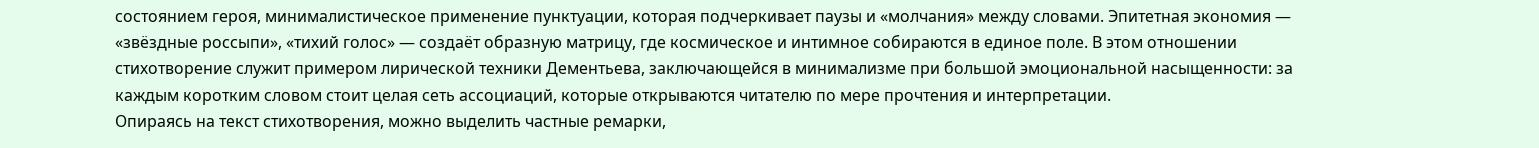состоянием героя, минималистическое применение пунктуации, которая подчеркивает паузы и «молчания» между словами. Эпитетная экономия — «звёздные россыпи», «тихий голос» — создаёт образную матрицу, где космическое и интимное собираются в единое поле. В этом отношении стихотворение служит примером лирической техники Дементьева, заключающейся в минимализме при большой эмоциональной насыщенности: за каждым коротким словом стоит целая сеть ассоциаций, которые открываются читателю по мере прочтения и интерпретации.
Опираясь на текст стихотворения, можно выделить частные ремарки,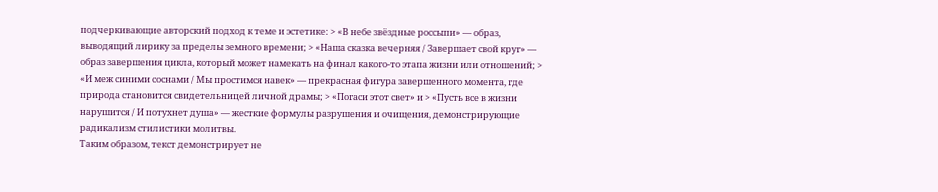подчеркивающие авторский подход к теме и эстетике: > «В небе звёздные россыпи» — образ, выводящий лирику за пределы земного времени; > «Нашa сказка вечерняя / Завершает свой круг» — образ завершения цикла, который может намекать на финал какого-то этапа жизни или отношений; > «И меж синими соснами / Мы простимся навек» — прекрасная фигура завершенного момента, где природа становится свидетельницей личной драмы; > «Погаси этот свет» и > «Пусть все в жизни нарушится / И потухнет душа» — жесткие формулы разрушения и очищения, демонстрирующие радикализм стилистики молитвы.
Таким образом, текст демонстрирует не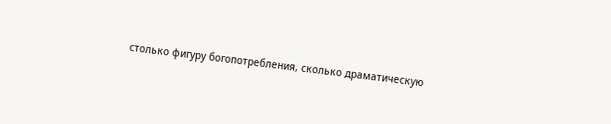столько фигуру богопотребления, сколько драматическую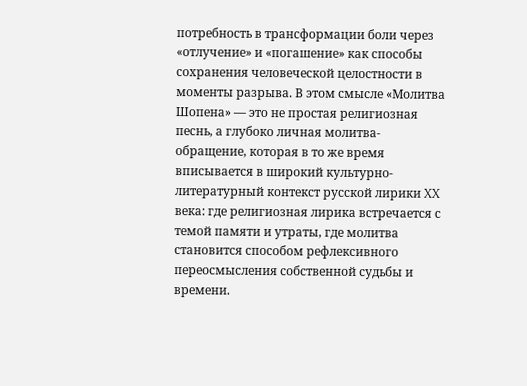потребность в трансформации боли через «отлучение» и «погашение» как способы сохранения человеческой целостности в моменты разрыва. В этом смысле «Молитва Шопена» — это не простая религиозная песнь, а глубоко личная молитва-обращение, которая в то же время вписывается в широкий культурно-литературный контекст русской лирики XX века: где религиозная лирика встречается с темой памяти и утраты, где молитва становится способом рефлексивного переосмысления собственной судьбы и времени.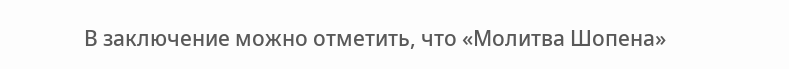В заключение можно отметить, что «Молитва Шопена»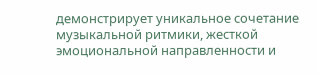демонстрирует уникальное сочетание музыкальной ритмики, жесткой эмоциональной направленности и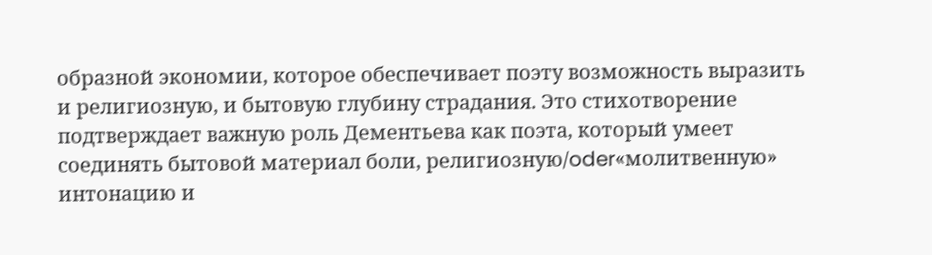образной экономии, которое обеспечивает поэту возможность выразить и религиозную, и бытовую глубину страдания. Это стихотворение подтверждает важную роль Дементьева как поэта, который умеет соединять бытовой материал боли, религиозную/oder«молитвенную» интонацию и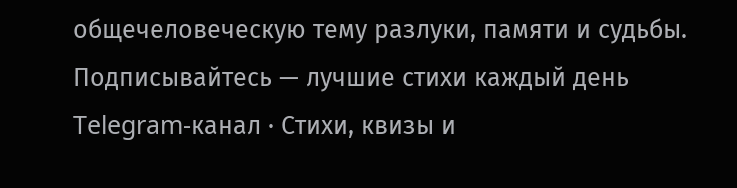общечеловеческую тему разлуки, памяти и судьбы.
Подписывайтесь — лучшие стихи каждый день
Telegram-канал · Стихи, квизы и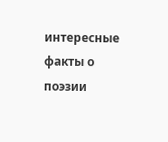интересные факты о поэзии